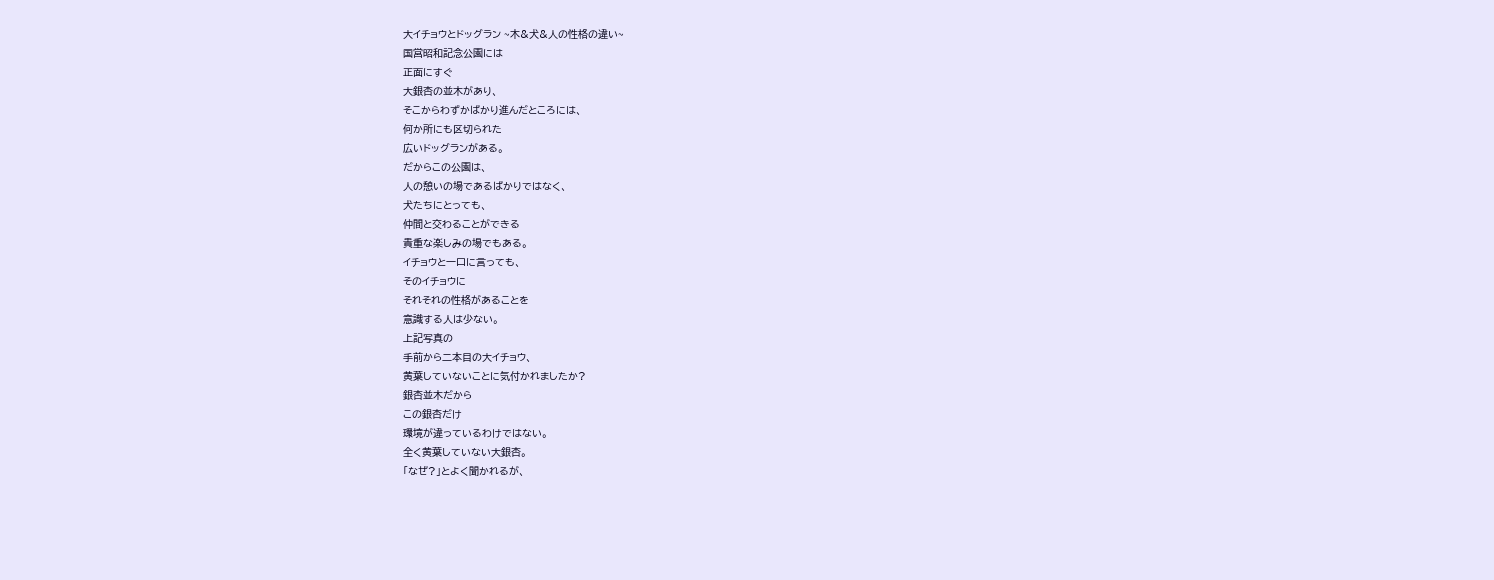大イチョウとドッグラン ~木&犬&人の性格の違い~
国営昭和記念公園には
正面にすぐ
大銀杏の並木があり、
そこからわずかばかり進んだところには、
何か所にも区切られた
広いドッグランがある。
だからこの公園は、
人の憩いの場であるばかりではなく、
犬たちにとっても、
仲間と交わることができる
貴重な楽しみの場でもある。
イチョウと一口に言っても、
そのイチョウに
それそれの性格があることを
意識する人は少ない。
上記写真の
手前から二本目の大イチョウ、
黄葉していないことに気付かれましたか?
銀杏並木だから
この銀杏だけ
環境が違っているわけではない。
全く黄葉していない大銀杏。
「なぜ?」とよく聞かれるが、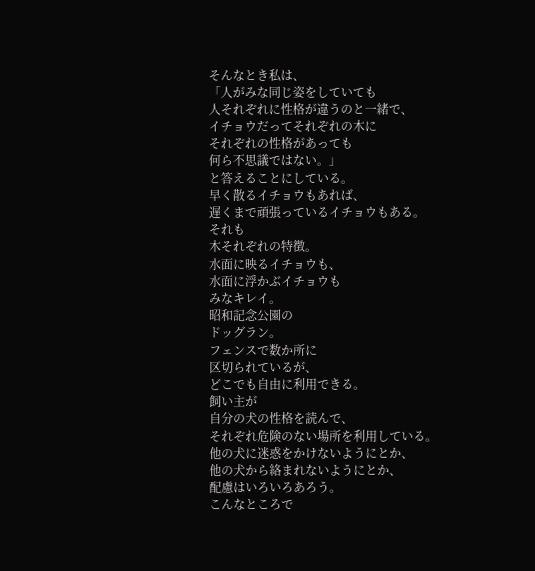そんなとき私は、
「人がみな同じ姿をしていても
人それぞれに性格が違うのと一緒で、
イチョウだってそれぞれの木に
それぞれの性格があっても
何ら不思議ではない。」
と答えることにしている。
早く散るイチョウもあれば、
遅くまで頑張っているイチョウもある。
それも
木それぞれの特徴。
水面に映るイチョウも、
水面に浮かぶイチョウも
みなキレイ。
昭和記念公園の
ドッグラン。
フェンスで数か所に
区切られているが、
どこでも自由に利用できる。
飼い主が
自分の犬の性格を読んで、
それぞれ危険のない場所を利用している。
他の犬に迷惑をかけないようにとか、
他の犬から絡まれないようにとか、
配慮はいろいろあろう。
こんなところで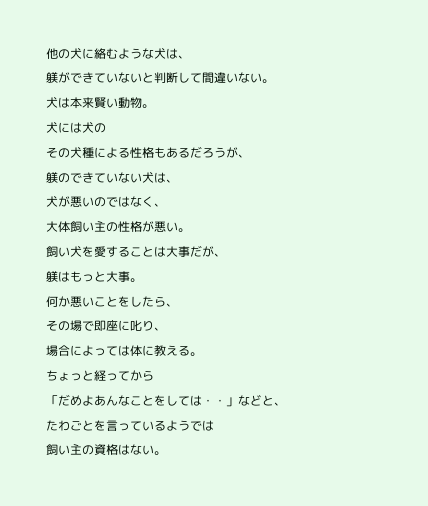他の犬に絡むような犬は、
躾ができていないと判断して間違いない。
犬は本来賢い動物。
犬には犬の
その犬種による性格もあるだろうが、
躾のできていない犬は、
犬が悪いのではなく、
大体飼い主の性格が悪い。
飼い犬を愛することは大事だが、
躾はもっと大事。
何か悪いことをしたら、
その場で即座に叱り、
場合によっては体に教える。
ちょっと経ってから
「だめよあんなことをしては・・」などと、
たわごとを言っているようでは
飼い主の資格はない。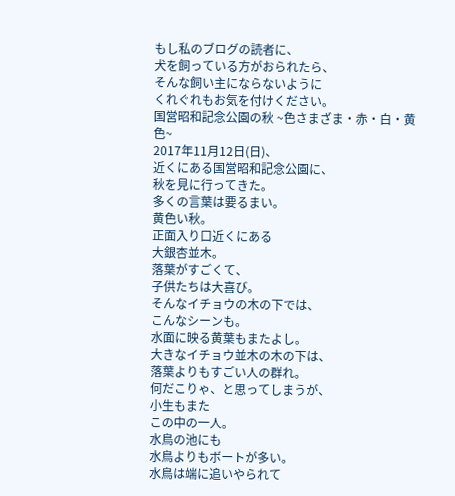もし私のブログの読者に、
犬を飼っている方がおられたら、
そんな飼い主にならないように
くれぐれもお気を付けください。
国営昭和記念公園の秋 ~色さまざま・赤・白・黄色~
2017年11月12日(日)、
近くにある国営昭和記念公園に、
秋を見に行ってきた。
多くの言葉は要るまい。
黄色い秋。
正面入り口近くにある
大銀杏並木。
落葉がすごくて、
子供たちは大喜び。
そんなイチョウの木の下では、
こんなシーンも。
水面に映る黄葉もまたよし。
大きなイチョウ並木の木の下は、
落葉よりもすごい人の群れ。
何だこりゃ、と思ってしまうが、
小生もまた
この中の一人。
水鳥の池にも
水鳥よりもボートが多い。
水鳥は端に追いやられて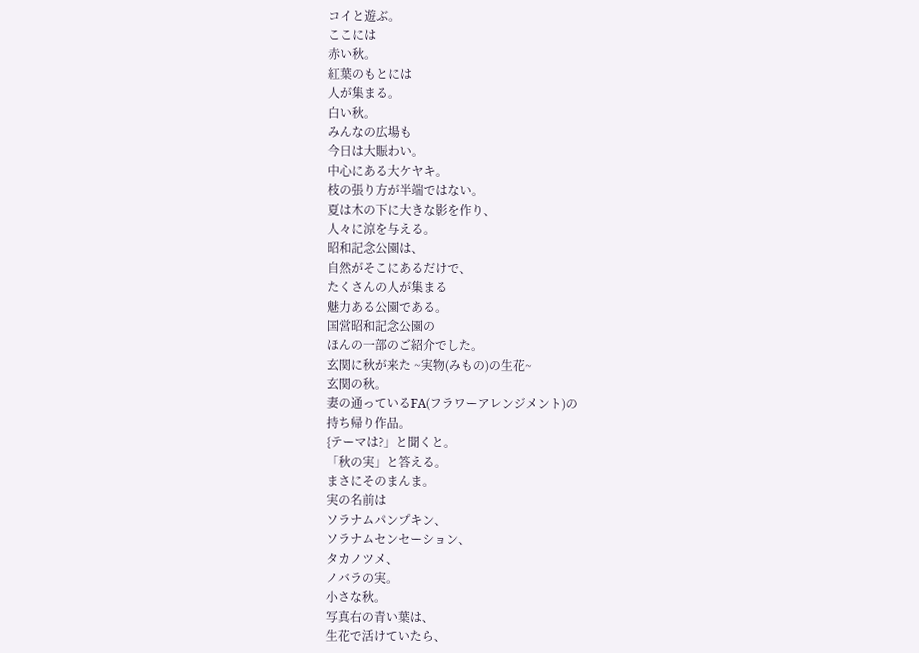コイと遊ぶ。
ここには
赤い秋。
紅葉のもとには
人が集まる。
白い秋。
みんなの広場も
今日は大賑わい。
中心にある大ケヤキ。
枝の張り方が半端ではない。
夏は木の下に大きな影を作り、
人々に涼を与える。
昭和記念公園は、
自然がそこにあるだけで、
たくさんの人が集まる
魅力ある公園である。
国営昭和記念公園の
ほんの一部のご紹介でした。
玄関に秋が来た ~実物(みもの)の生花~
玄関の秋。
妻の通っているFA(フラワーアレンジメント)の
持ち帰り作品。
{テーマは?」と聞くと。
「秋の実」と答える。
まさにそのまんま。
実の名前は
ソラナムパンプキン、
ソラナムセンセーション、
タカノツメ、
ノバラの実。
小さな秋。
写真右の青い葉は、
生花で活けていたら、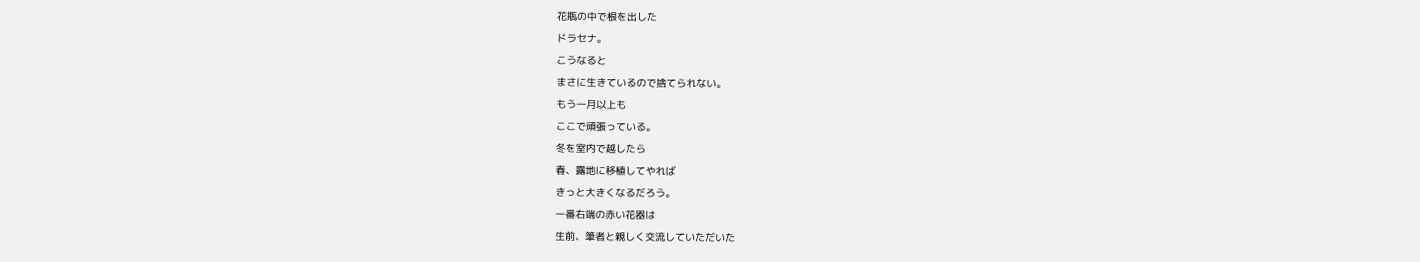花瓶の中で根を出した
ドラセナ。
こうなると
まさに生きているので捨てられない。
もう一月以上も
ここで頑張っている。
冬を室内で越したら
春、露地に移植してやれば
きっと大きくなるだろう。
一番右端の赤い花器は
生前、筆者と親しく交流していただいた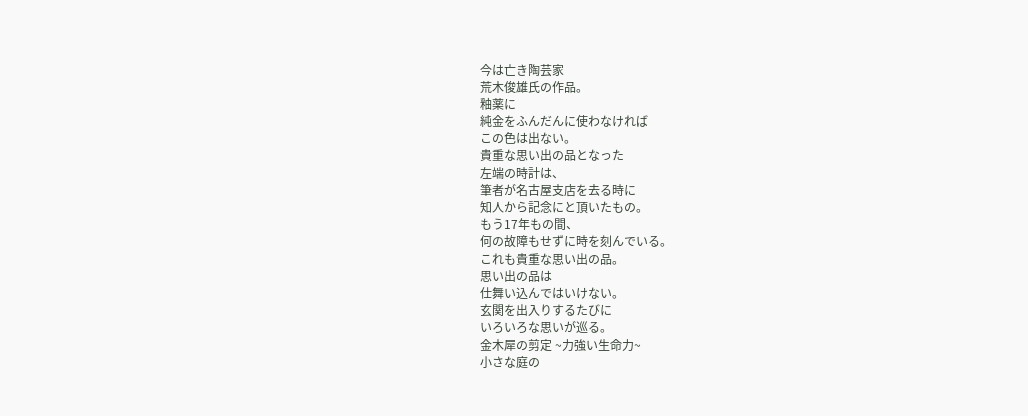今は亡き陶芸家
荒木俊雄氏の作品。
釉薬に
純金をふんだんに使わなければ
この色は出ない。
貴重な思い出の品となった
左端の時計は、
筆者が名古屋支店を去る時に
知人から記念にと頂いたもの。
もう17年もの間、
何の故障もせずに時を刻んでいる。
これも貴重な思い出の品。
思い出の品は
仕舞い込んではいけない。
玄関を出入りするたびに
いろいろな思いが巡る。
金木犀の剪定 ~力強い生命力~
小さな庭の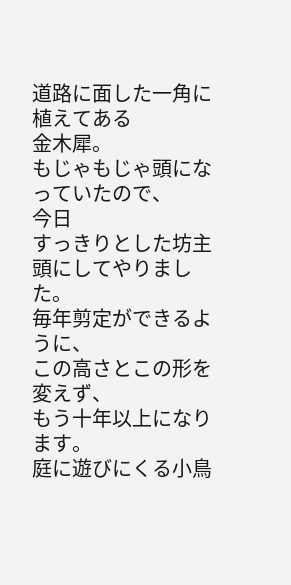道路に面した一角に植えてある
金木犀。
もじゃもじゃ頭になっていたので、
今日
すっきりとした坊主頭にしてやりました。
毎年剪定ができるように、
この高さとこの形を変えず、
もう十年以上になります。
庭に遊びにくる小鳥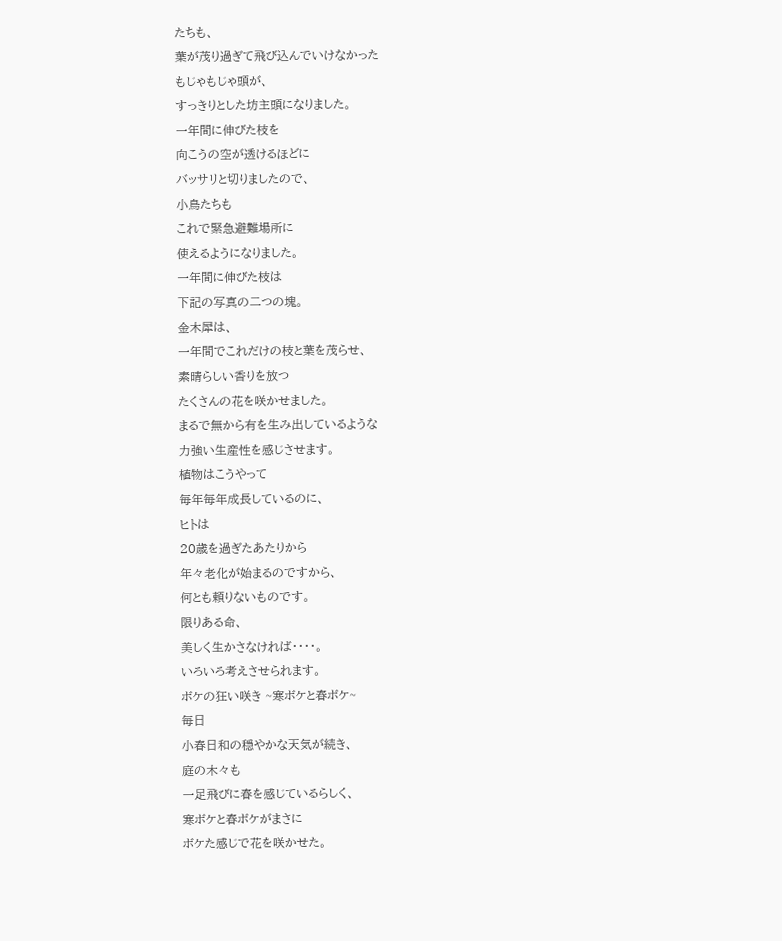たちも、
葉が茂り過ぎて飛び込んでいけなかった
もじゃもじゃ頭が、
すっきりとした坊主頭になりました。
一年間に伸びた枝を
向こうの空が透けるほどに
バッサリと切りましたので、
小鳥たちも
これで緊急避難場所に
使えるようになりました。
一年間に伸びた枝は
下記の写真の二つの塊。
金木犀は、
一年間でこれだけの枝と葉を茂らせ、
素晴らしい香りを放つ
たくさんの花を咲かせました。
まるで無から有を生み出しているような
力強い生産性を感じさせます。
植物はこうやって
毎年毎年成長しているのに、
ヒトは
20歳を過ぎたあたりから
年々老化が始まるのですから、
何とも頼りないものです。
限りある命、
美しく生かさなければ・・・・。
いろいろ考えさせられます。
ボケの狂い咲き ~寒ボケと春ボケ~
毎日
小春日和の穏やかな天気が続き、
庭の木々も
一足飛びに春を感じているらしく、
寒ボケと春ボケがまさに
ボケた感じで花を咲かせた。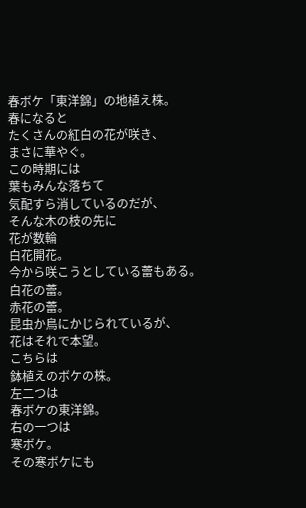春ボケ「東洋錦」の地植え株。
春になると
たくさんの紅白の花が咲き、
まさに華やぐ。
この時期には
葉もみんな落ちて
気配すら消しているのだが、
そんな木の枝の先に
花が数輪
白花開花。
今から咲こうとしている蕾もある。
白花の蕾。
赤花の蕾。
昆虫か鳥にかじられているが、
花はそれで本望。
こちらは
鉢植えのボケの株。
左二つは
春ボケの東洋錦。
右の一つは
寒ボケ。
その寒ボケにも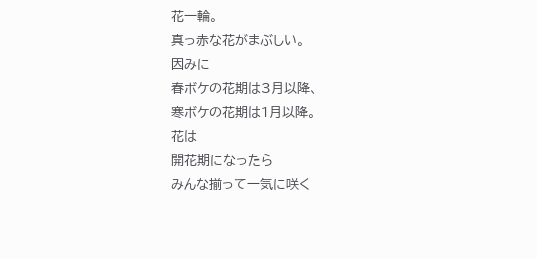花一輪。
真っ赤な花がまぶしい。
因みに
春ボケの花期は3月以降、
寒ボケの花期は1月以降。
花は
開花期になったら
みんな揃って一気に咲く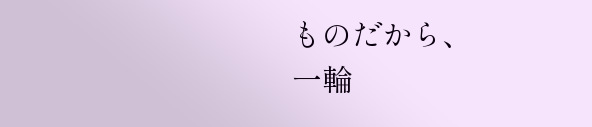ものだから、
一輪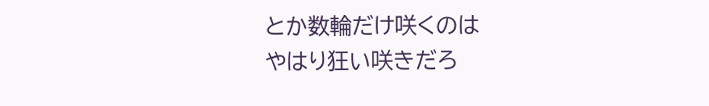とか数輪だけ咲くのは
やはり狂い咲きだろ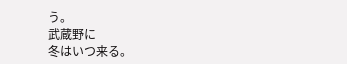う。
武蔵野に
冬はいつ来る。